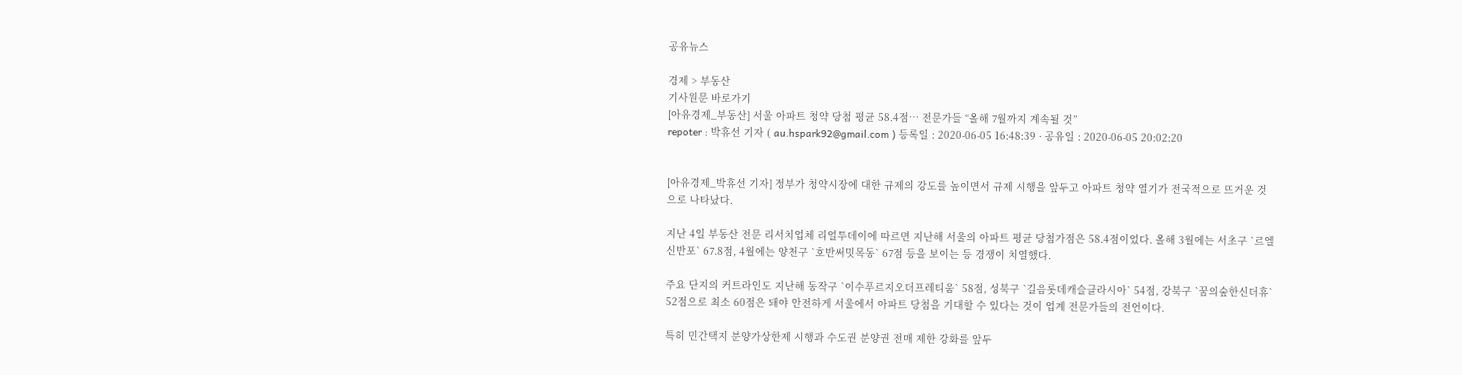공유뉴스

경제 > 부동산
기사원문 바로가기
[아유경제_부동산] 서울 아파트 청약 당첨 평균 58.4점… 전문가들 “올해 7월까지 계속될 것”
repoter : 박휴선 기자 ( au.hspark92@gmail.com ) 등록일 : 2020-06-05 16:48:39 · 공유일 : 2020-06-05 20:02:20


[아유경제_박휴선 기자] 정부가 청약시장에 대한 규제의 강도를 높이면서 규제 시행을 앞두고 아파트 청약 열기가 전국적으로 뜨거운 것으로 나타났다.

지난 4일 부동산 전문 리서치업체 리얼투데이에 따르면 지난해 서울의 아파트 평균 당첨가점은 58.4점이었다. 올해 3월에는 서초구 `르엘신반포` 67.8점, 4월에는 양천구 `호반써밋목동` 67점 등을 보이는 등 경쟁이 치열했다.

주요 단지의 커트라인도 지난해 동작구 `이수푸르지오더프레티움` 58점, 성북구 `길음롯데캐슬클라시아` 54점, 강북구 `꿈의숲한신더휴` 52점으로 최소 60점은 돼야 안전하게 서울에서 아파트 당첨을 기대할 수 있다는 것이 업계 전문가들의 전언이다.

특히 민간택지 분양가상한제 시행과 수도권 분양권 전매 제한 강화를 앞두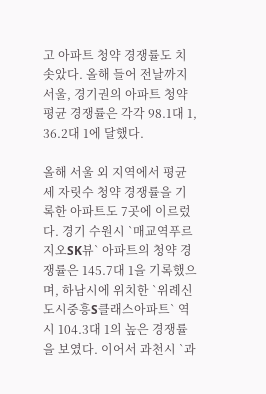고 아파트 청약 경쟁률도 치솟았다. 올해 들어 전날까지 서울, 경기권의 아파트 청약 평균 경쟁률은 각각 98.1대 1, 36.2대 1에 달했다.

올해 서울 외 지역에서 평균 세 자릿수 청약 경쟁률을 기록한 아파트도 7곳에 이르렀다. 경기 수원시 `매교역푸르지오SK뷰` 아파트의 청약 경쟁률은 145.7대 1을 기록했으며, 하남시에 위치한 `위례신도시중흥S클래스아파트` 역시 104.3대 1의 높은 경쟁률을 보였다. 이어서 과천시 `과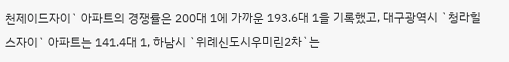천제이드자이` 아파트의 경쟁률은 200대 1에 가까운 193.6대 1을 기록했고, 대구광역시 `청라힐스자이` 아파트는 141.4대 1, 하남시 `위례신도시우미린2차`는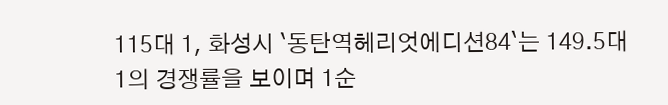115대 1, 화성시 `동탄역헤리엇에디션84`는 149.5대 1의 경쟁률을 보이며 1순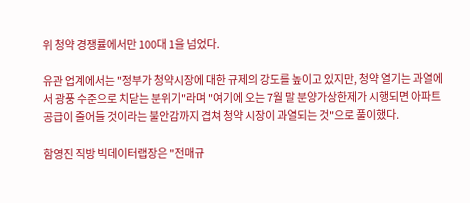위 청약 경쟁률에서만 100대 1을 넘었다.

유관 업계에서는 "정부가 청약시장에 대한 규제의 강도를 높이고 있지만, 청약 열기는 과열에서 광풍 수준으로 치닫는 분위기"라며 "여기에 오는 7월 말 분양가상한제가 시행되면 아파트 공급이 줄어들 것이라는 불안감까지 겹쳐 청약 시장이 과열되는 것"으로 풀이했다.

함영진 직방 빅데이터랩장은 "전매규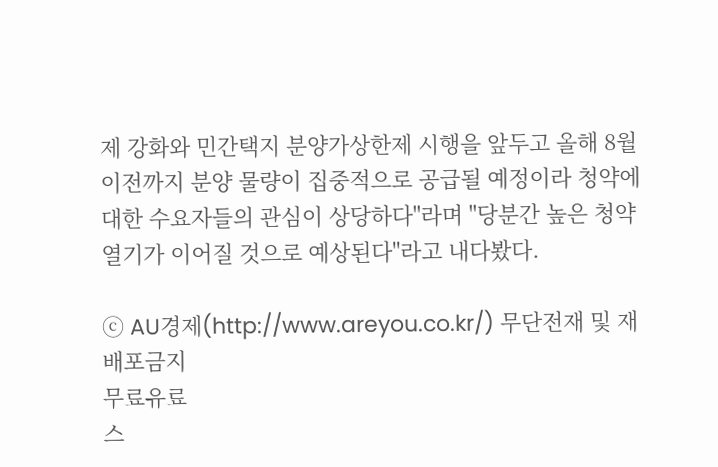제 강화와 민간택지 분양가상한제 시행을 앞두고 올해 8월 이전까지 분양 물량이 집중적으로 공급될 예정이라 청약에 대한 수요자들의 관심이 상당하다"라며 "당분간 높은 청약열기가 이어질 것으로 예상된다"라고 내다봤다.

ⓒ AU경제(http://www.areyou.co.kr/) 무단전재 및 재배포금지
무료유료
스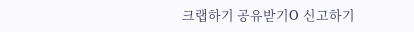크랩하기 공유받기O 신고하기